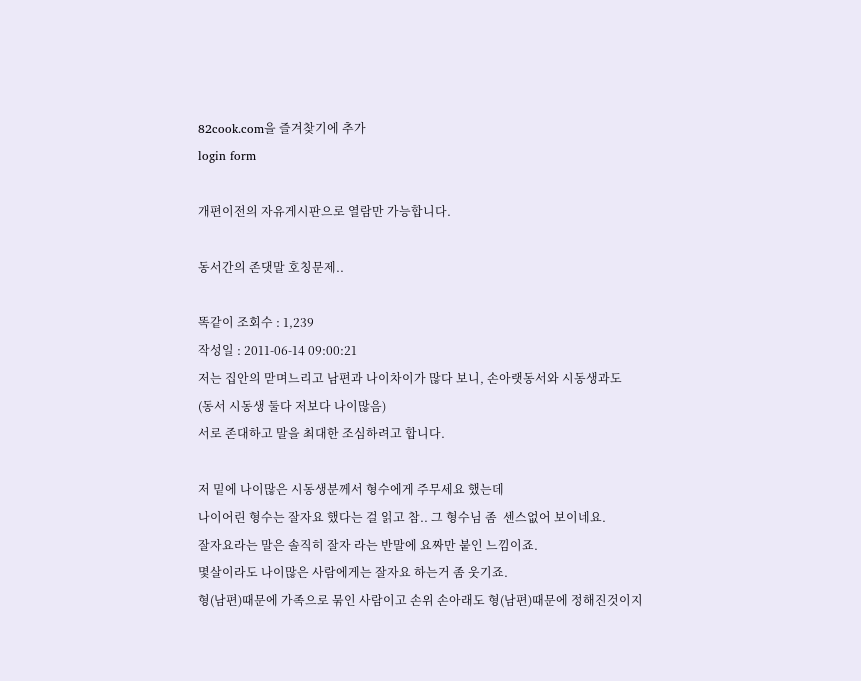82cook.com을 즐겨찾기에 추가
login form

개편이전의 자유게시판으로 열람만 가능합니다.

동서간의 존댓말 호칭문제..

똑같이 조회수 : 1,239
작성일 : 2011-06-14 09:00:21
저는 집안의 맏며느리고 남편과 나이차이가 많다 보니, 손아랫동서와 시동생과도
(동서 시동생 둘다 저보다 나이많음)
서로 존대하고 말을 최대한 조심하려고 합니다.

저 밑에 나이많은 시동생분께서 형수에게 주무세요 했는데
나이어린 형수는 잘자요 했다는 걸 읽고 참.. 그 형수님 좀  센스없어 보이네요.
잘자요라는 말은 솔직히 잘자 라는 반말에 요짜만 붙인 느낌이죠.
몇살이라도 나이많은 사람에게는 잘자요 하는거 좀 웃기죠.
형(남편)때문에 가족으로 묶인 사람이고 손위 손아래도 형(남편)때문에 정해진것이지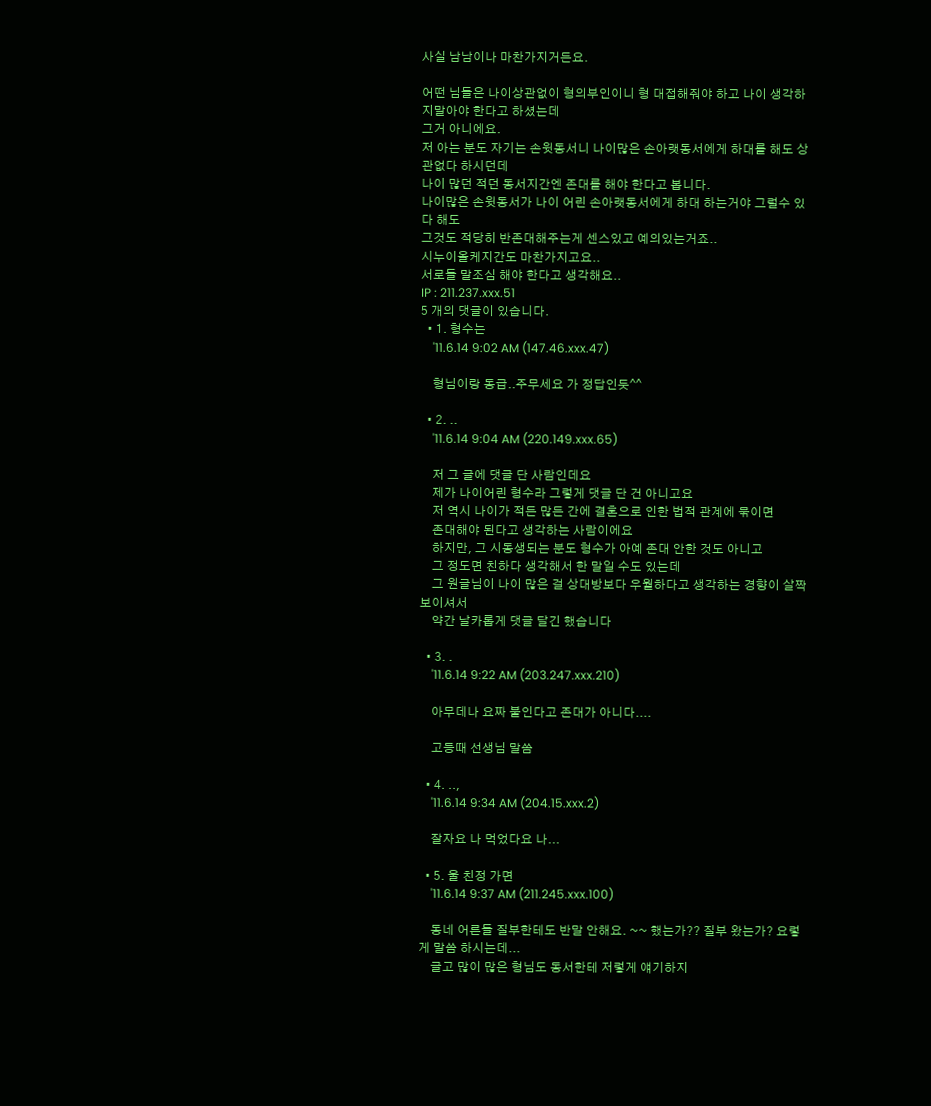사실 남남이나 마찬가지거든요.

어떤 님들은 나이상관없이 형의부인이니 형 대접해줘야 하고 나이 생각하지말아야 한다고 하셨는데
그거 아니에요.
저 아는 분도 자기는 손윗동서니 나이많은 손아랫동서에게 하대를 해도 상관없다 하시던데
나이 많던 적던 동서지간엔 존대를 해야 한다고 봅니다.
나이많은 손윗동서가 나이 어린 손아랫동서에게 하대 하는거야 그럴수 있다 해도
그것도 적당히 반존대해주는게 센스있고 예의있는거죠..
시누이올케지간도 마찬가지고요..
서로들 말조심 해야 한다고 생각해요..
IP : 211.237.xxx.51
5 개의 댓글이 있습니다.
  • 1. 형수는
    '11.6.14 9:02 AM (147.46.xxx.47)

    형님이랑 동급..주무세요 가 정답인듯^^

  • 2. ..
    '11.6.14 9:04 AM (220.149.xxx.65)

    저 그 글에 댓글 단 사람인데요
    제가 나이어린 형수라 그렇게 댓글 단 건 아니고요
    저 역시 나이가 적든 많든 간에 결혼으로 인한 법적 관계에 묶이면
    존대해야 된다고 생각하는 사람이에요
    하지만, 그 시동생되는 분도 형수가 아예 존대 안한 것도 아니고
    그 정도면 친하다 생각해서 한 말일 수도 있는데
    그 원글님이 나이 많은 걸 상대방보다 우월하다고 생각하는 경향이 살짝 보이셔서
    약간 날카롭게 댓글 달긴 했습니다

  • 3. .
    '11.6.14 9:22 AM (203.247.xxx.210)

    아무데나 요짜 붙인다고 존대가 아니다....

    고등때 선생님 말씀

  • 4. ..,
    '11.6.14 9:34 AM (204.15.xxx.2)

    잘자요 나 먹었다요 나...

  • 5. 울 친정 가면
    '11.6.14 9:37 AM (211.245.xxx.100)

    동네 어른들 질부한테도 반말 안해요. ~~ 했는가?? 질부 왔는가? 요렇게 말씀 하시는데...
    글고 많이 많은 형님도 동서한테 저렇게 얘기하지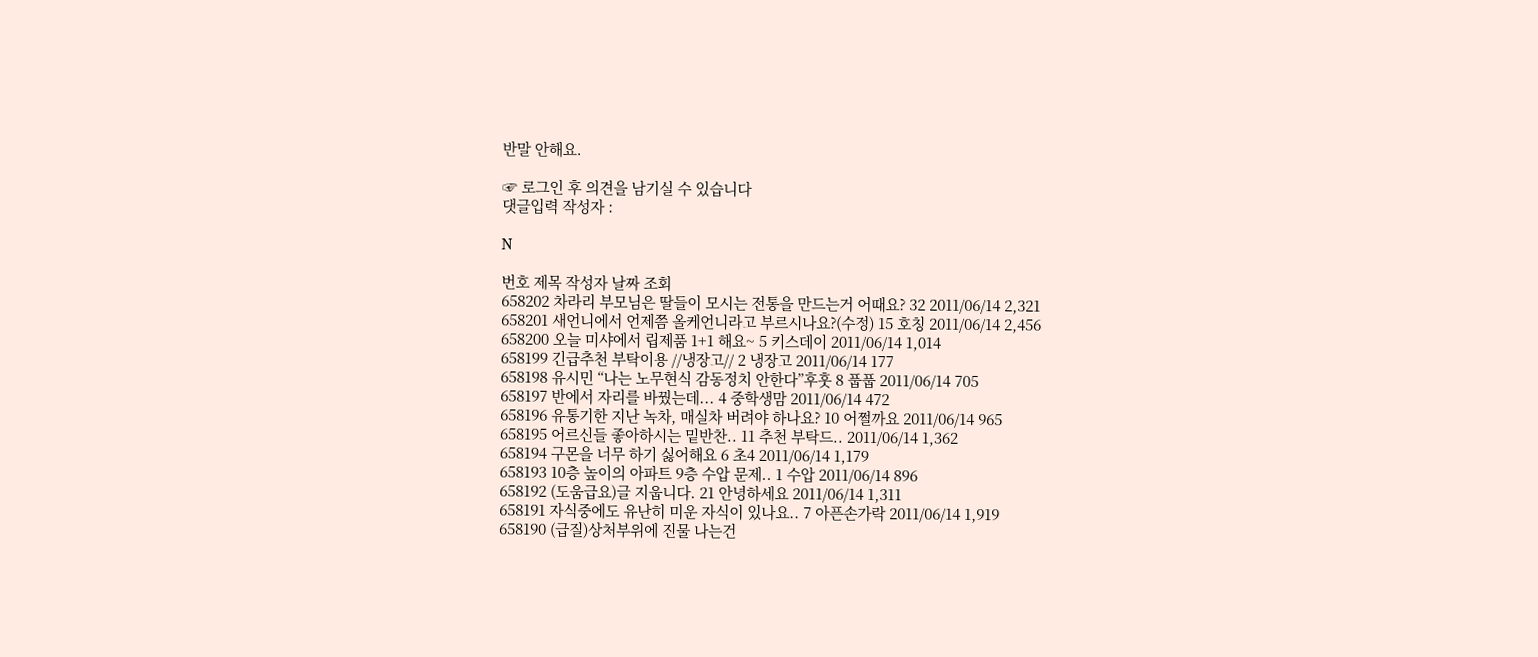반말 안해요.

☞ 로그인 후 의견을 남기실 수 있습니다
댓글입력 작성자 :

N

번호 제목 작성자 날짜 조회
658202 차라리 부모님은 딸들이 모시는 전통을 만드는거 어때요? 32 2011/06/14 2,321
658201 새언니에서 언제쯤 올케언니라고 부르시나요?(수정) 15 호칭 2011/06/14 2,456
658200 오늘 미샤에서 립제품 1+1 해요~ 5 키스데이 2011/06/14 1,014
658199 긴급추천 부탁이용 //냉장고// 2 냉장고 2011/06/14 177
658198 유시민 “나는 노무현식 감동정치 안한다”후훗 8 풉풉 2011/06/14 705
658197 반에서 자리를 바꿨는데... 4 중학생맘 2011/06/14 472
658196 유통기한 지난 녹차, 매실차 버려야 하나요? 10 어쩔까요 2011/06/14 965
658195 어르신들 좋아하시는 밑반찬.. 11 추천 부탁드.. 2011/06/14 1,362
658194 구몬을 너무 하기 싫어해요 6 초4 2011/06/14 1,179
658193 10층 높이의 아파트 9층 수압 문제.. 1 수압 2011/06/14 896
658192 (도움급요)글 지웁니다. 21 안녕하세요 2011/06/14 1,311
658191 자식중에도 유난히 미운 자식이 있나요.. 7 아픈손가락 2011/06/14 1,919
658190 (급질)상처부위에 진물 나는건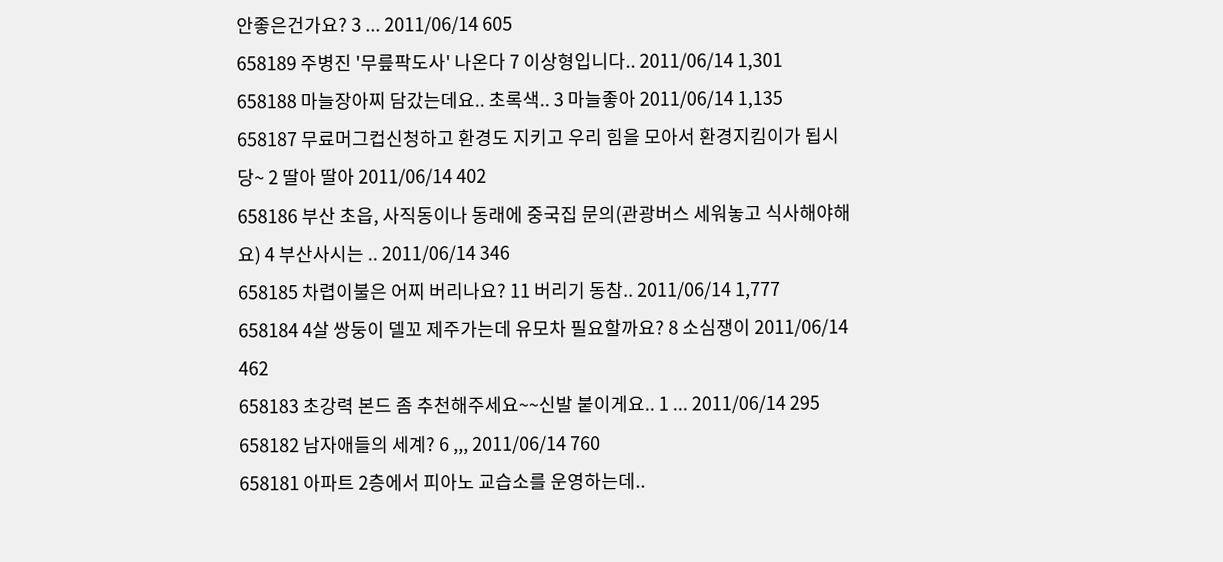안좋은건가요? 3 ... 2011/06/14 605
658189 주병진 '무릎팍도사' 나온다 7 이상형입니다.. 2011/06/14 1,301
658188 마늘장아찌 담갔는데요.. 초록색.. 3 마늘좋아 2011/06/14 1,135
658187 무료머그컵신청하고 환경도 지키고 우리 힘을 모아서 환경지킴이가 됩시당~ 2 딸아 딸아 2011/06/14 402
658186 부산 초읍, 사직동이나 동래에 중국집 문의(관광버스 세워놓고 식사해야해요) 4 부산사시는 .. 2011/06/14 346
658185 차렵이불은 어찌 버리나요? 11 버리기 동참.. 2011/06/14 1,777
658184 4살 쌍둥이 델꼬 제주가는데 유모차 필요할까요? 8 소심쟁이 2011/06/14 462
658183 초강력 본드 좀 추천해주세요~~신발 붙이게요.. 1 ... 2011/06/14 295
658182 남자애들의 세계? 6 ,,, 2011/06/14 760
658181 아파트 2층에서 피아노 교습소를 운영하는데..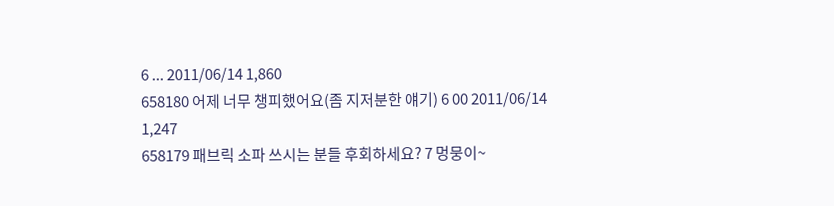6 ... 2011/06/14 1,860
658180 어제 너무 챙피했어요(좀 지저분한 얘기) 6 00 2011/06/14 1,247
658179 패브릭 소파 쓰시는 분들 후회하세요? 7 멍뭉이~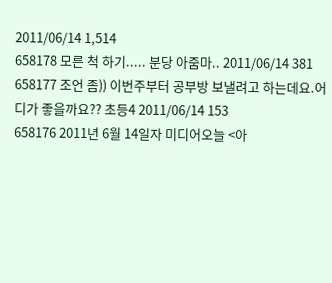2011/06/14 1,514
658178 모른 척 하기..... 분당 아줌마.. 2011/06/14 381
658177 조언 좀)) 이번주부터 공부방 보낼려고 하는데요.어디가 좋을까요?? 초등4 2011/06/14 153
658176 2011년 6월 14일자 미디어오늘 <아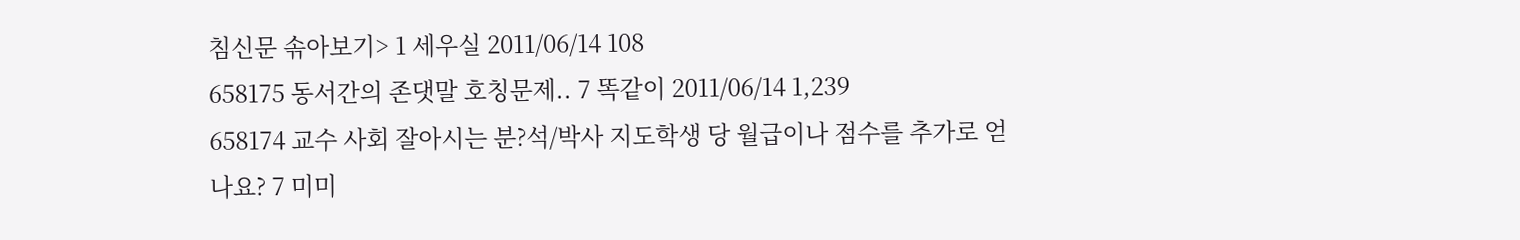침신문 솎아보기> 1 세우실 2011/06/14 108
658175 동서간의 존댓말 호칭문제.. 7 똑같이 2011/06/14 1,239
658174 교수 사회 잘아시는 분?석/박사 지도학생 당 월급이나 점수를 추가로 얻나요? 7 미미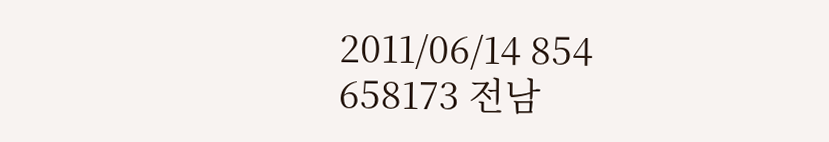2011/06/14 854
658173 전남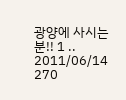광양에 사시는분!! 1 .. 2011/06/14 270